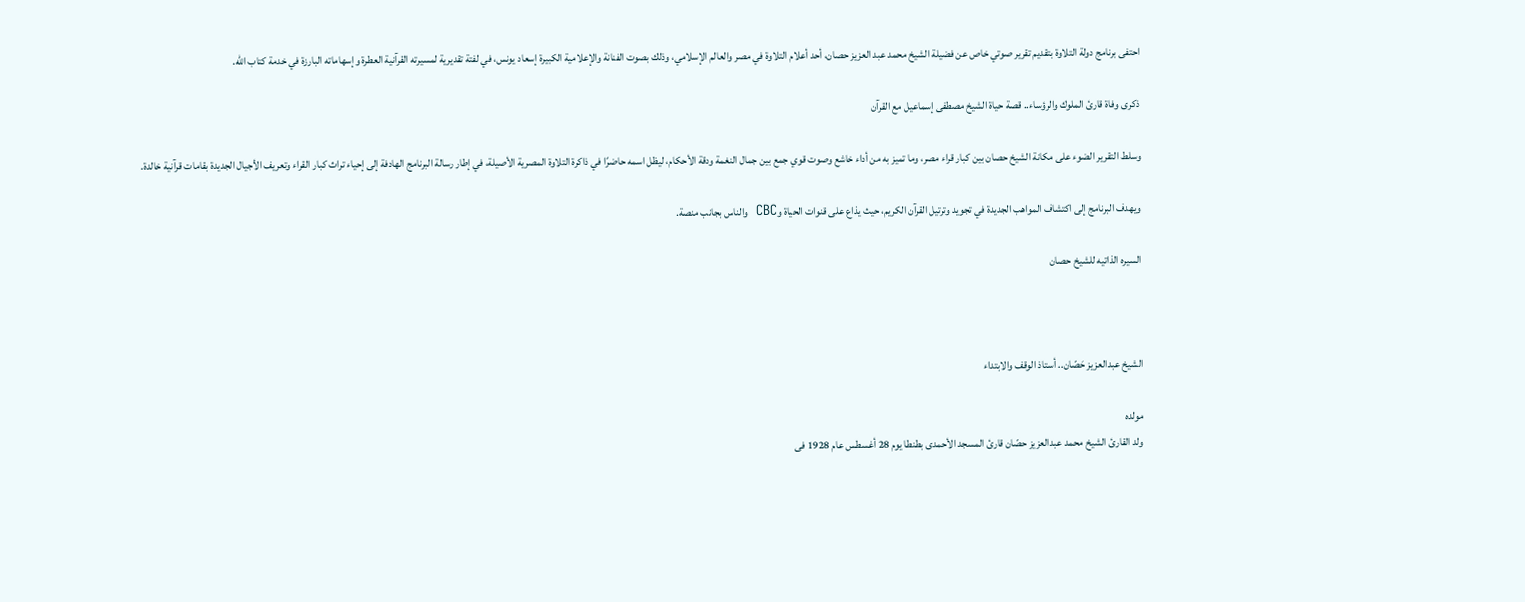احتفى برنامج دولة التلاوة بتقديم تقرير صوتي خاص عن فضيلة الشيخ محمد عبد العزيز حصان، أحد أعلام التلاوة في مصر والعالم الإسلامي، وذلك بصوت الفنانة والإعلامية الكبيرة إسعاد يونس، في لفتة تقديرية لمسيرته القرآنية العطرة وإسهاماته البارزة في خدمة كتاب الله.

ذكرى وفاة قارئ الملوك والرؤساء.. قصة حياة الشيخ مصطفى إسماعيل مع القرآن

وسلط التقرير الضوء على مكانة الشيخ حصان بين كبار قراء مصر، وما تميز به من أداء خاشع وصوت قوي جمع بين جمال النغمة ودقة الأحكام، ليظل اسمه حاضرًا في ذاكرة التلاوة المصرية الأصيلة، في إطار رسالة البرنامج الهادفة إلى إحياء تراث كبار القراء وتعريف الأجيال الجديدة بقامات قرآنية خالدة.

ويهدف البرنامج إلى اكتشاف المواهب الجديدة في تجويد وترتيل القرآن الكريم، حيث يذاع على قنوات الحياة وCBC  والناس بجانب منصة.

السيره الذاتيه للشيخ حصان



الشيخ عبدالعزيز حَصّان.. أستاذ الوقف والابتداء

مولده
ولد القارئ الشيخ محمد عبدالعزيز حصّان قارئ المسجد الأحمدى بطنطا يوم 28 أغسطس عام 1928 فى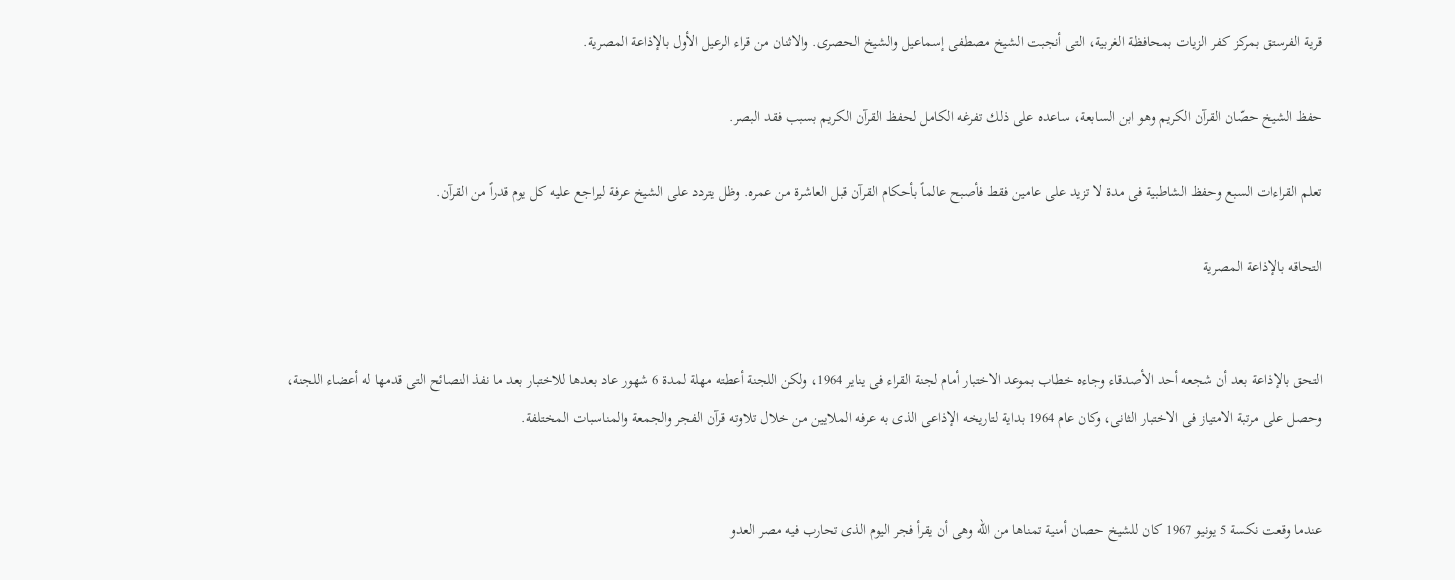قرية الفرستق بمركز كفر الزيات بمحافظة الغربية، التى أنجبت الشيخ مصطفى إسماعيل والشيخ الحصرى. والاثنان من قراء الرعيل الأول بالإذاعة المصرية.

حفظ الشيخ حصّان القرآن الكريم وهو ابن السابعة، ساعده على ذلك تفرغه الكامل لحفظ القرآن الكريم بسبب فقد البصر.

تعلم القراءات السبع وحفظ الشاطبية فى مدة لا تزيد على عامين فقط فأصبح عالماً بأحكام القرآن قبل العاشرة من عمره. وظل يتردد على الشيخ عرفة ليراجع عليه كل يوم قدراً من القرآن.

التحاقه بالإذاعة المصرية


التحق بالإذاعة بعد أن شجعه أحد الأصدقاء وجاءه خطاب بموعد الاختبار أمام لجنة القراء فى يناير 1964، ولكن اللجنة أعطته مهلة لمدة 6 شهور عاد بعدها للاختبار بعد ما نفذ النصائح التى قدمها له أعضاء اللجنة، وحصل على مرتبة الامتياز فى الاختبار الثانى، وكان عام 1964 بداية لتاريخه الإذاعى الذى به عرفه الملايين من خلال تلاوته قرآن الفجر والجمعة والمناسبات المختلفة.


عندما وقعت نكسة 5 يونيو 1967 كان للشيخ حصان أمنية تمناها من الله وهى أن يقرأ فجر اليوم الذى تحارب فيه مصر العدو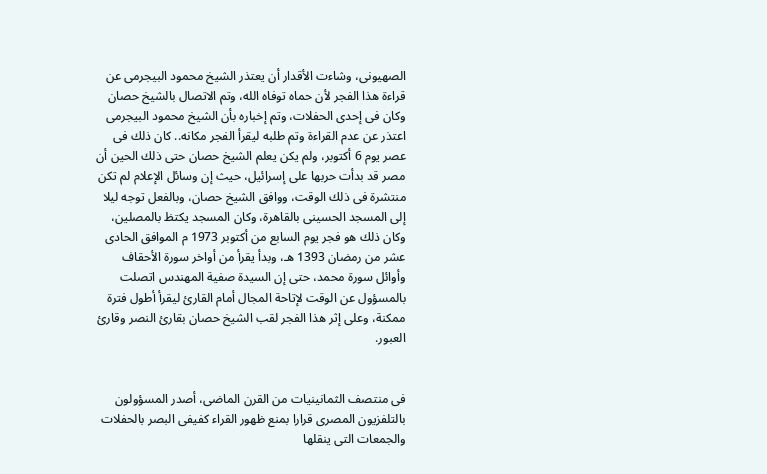الصهيونى، وشاءت الأقدار أن يعتذر الشيخ محمود البيجرمى عن قراءة هذا الفجر لأن حماه توفاه الله، وتم الاتصال بالشيخ حصان وكان فى إحدى الحفلات، وتم إخباره بأن الشيخ محمود البيجرمى اعتذر عن عدم القراءة وتم طلبه ليقرأ الفجر مكانه.. كان ذلك فى عصر يوم 6 أكتوبر، ولم يكن يعلم الشيخ حصان حتى ذلك الحين أن مصر قد بدأت حربها على إسرائيل، حيث إن وسائل الإعلام لم تكن منتشرة فى ذلك الوقت، ووافق الشيخ حصان، وبالفعل توجه ليلا إلى المسجد الحسينى بالقاهرة، وكان المسجد يكتظ بالمصلين، وكان ذلك هو فجر يوم السابع من أكتوبر 1973 م الموافق الحادى عشر من رمضان 1393 هـ، وبدأ يقرأ من أواخر سورة الأحقاف وأوائل سورة محمد، حتى إن السيدة صفية المهندس اتصلت بالمسؤول عن الوقت لإتاحة المجال أمام القارئ ليقرأ أطول فترة ممكنة، وعلى إثر هذا الفجر لقب الشيخ حصان بقارئ النصر وقارئ العبور.


فى منتصف الثمانينيات من القرن الماضى، أصدر المسؤولون بالتلفزيون المصرى قرارا بمنع ظهور القراء كفيفى البصر بالحفلات والجمعات التى ينقلها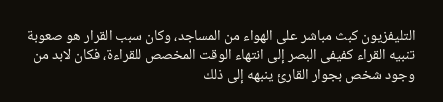التليفزيون كبث مباشر على الهواء من المساجد، وكان سبب القرار هو صعوبة تنبيه القراء كفيفى البصر إلى انتهاء الوقت المخصص للقراءة، فكان لابد من وجود شخص بجوار القارئ ينبهه إلى ذلك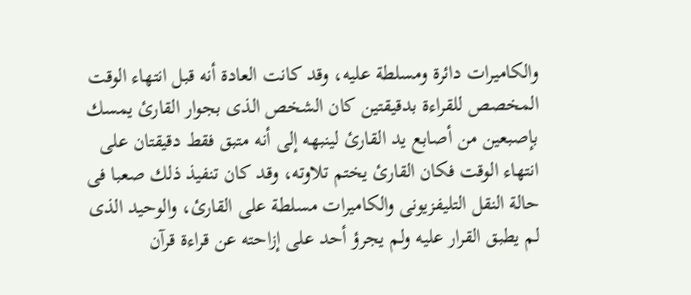والكاميرات دائرة ومسلطة عليه، وقد كانت العادة أنه قبل انتهاء الوقت المخصص للقراءة بدقيقتين كان الشخص الذى بجوار القارئ يمسك بإصبعين من أصابع يد القارئ لينبهه إلى أنه متبق فقط دقيقتان على انتهاء الوقت فكان القارئ يختم تلاوته، وقد كان تنفيذ ذلك صعبا فى حالة النقل التليفزيونى والكاميرات مسلطة على القارئ، والوحيد الذى لم يطبق القرار عليه ولم يجرؤ أحد على إزاحته عن قراءة قرآن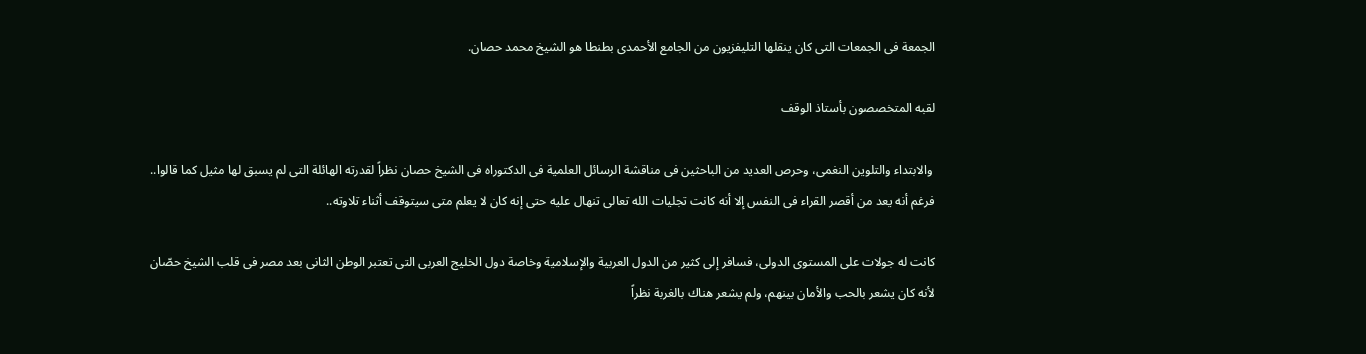الجمعة فى الجمعات التى كان ينقلها التليفزيون من الجامع الأحمدى بطنطا هو الشيخ محمد حصان.

لقبه المتخصصون بأستاذ الوقف

 والابتداء والتلوين النغمى، وحرص العديد من الباحثين فى مناقشة الرسائل العلمية فى الدكتوراه فى الشيخ حصان نظراً لقدرته الهائلة التى لم يسبق لها مثيل كما قالوا.. فرغم أنه يعد من أقصر القراء فى النفس إلا أنه كانت تجليات الله تعالى تنهال عليه حتى إنه كان لا يعلم متى سيتوقف أثناء تلاوته..

كانت له جولات على المستوى الدولى، فسافر إلى كثير من الدول العربية والإسلامية وخاصة دول الخليج العربى التى تعتبر الوطن الثانى بعد مصر فى قلب الشيخ حصّان لأنه كان يشعر بالحب والأمان بينهم، ولم يشعر هناك بالغربة نظراً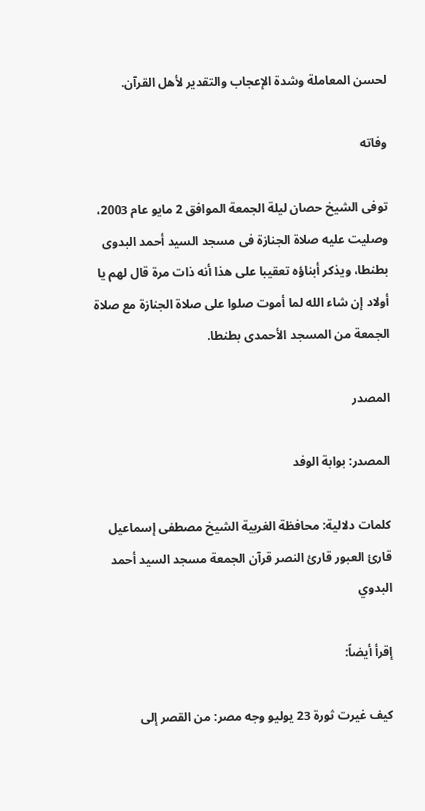لحسن المعاملة وشدة الإعجاب والتقدير لأهل القرآن.

وفاته

توفى الشيخ حصان ليلة الجمعة الموافق 2 مايو عام 2003، وصليت عليه صلاة الجنازة فى مسجد السيد أحمد البدوى بطنطا، ويذكر أبناؤه تعقيبا على هذا أنه ذات مرة قال لهم يا أولاد إن شاء الله لما أموت صلوا على صلاة الجنازة مع صلاة الجمعة من المسجد الأحمدى بطنطا.

المصدر

المصدر: بوابة الوفد

كلمات دلالية: محافظة الغربية الشيخ مصطفى إسماعيل قارئ العبور قارئ النصر قرآن الجمعة مسجد السيد أحمد البدوي

إقرأ أيضاً:

كيف غيرت ثورة 23 يوليو وجه مصر: من القصر إلى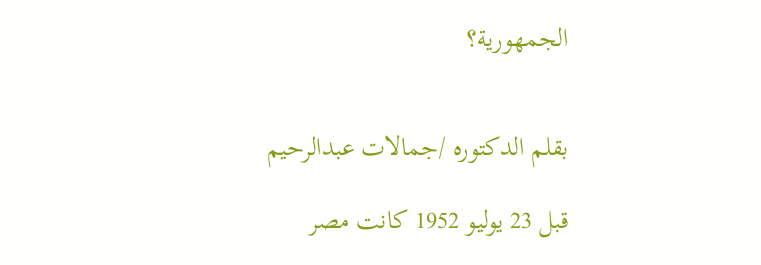الجمهورية؟


بقلم الدكتوره /جمالات عبدالرحيم

قبل 23 يوليو 1952 كانت مصر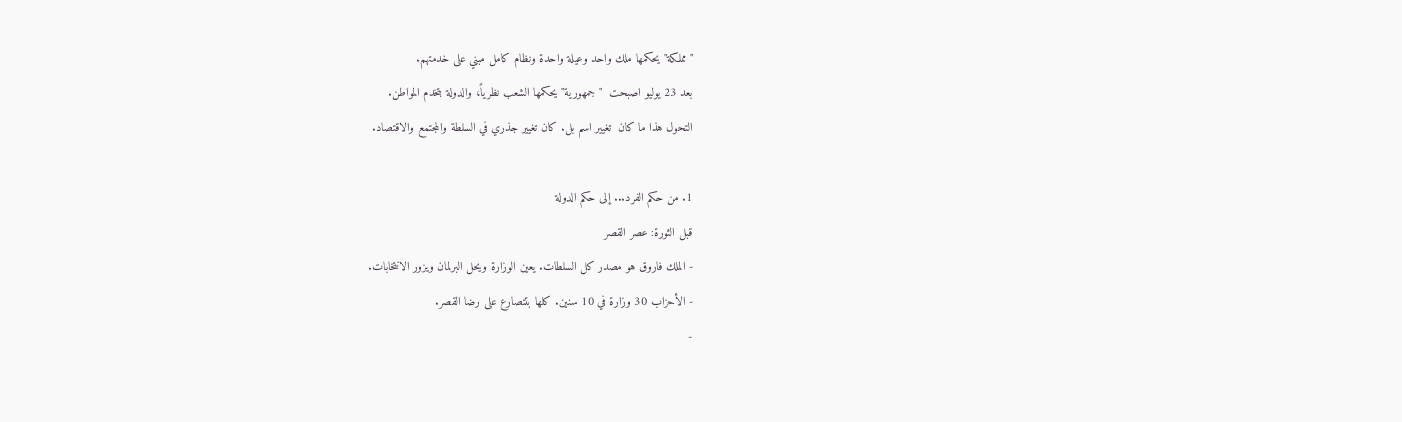"مملكة" يحكمها ملك واحد وعيلة واحدة ونظام كامل مبني على خدمتهم.
بعد 23 يوليو اصبحت  "جمهورية" يحكمها الشعب نظرياً، والدولة بتخدم المواطن.
التحول هذا ما كان  تغيير اسم بل. كان تغيير جذري في السلطة والمجتمع والاقتصاد.

1. من حكم الفرد... إلى حكم الدولة
قبل الثورة: عصر القصر
- الملك فاروق هو مصدر كل السلطات. يعين الوزارة ويحل البرلمان ويزور الانتخابات.
- الأحزاب 30 وزارة في 10 سنين. كلها بتتصارع على رضا القصر.
-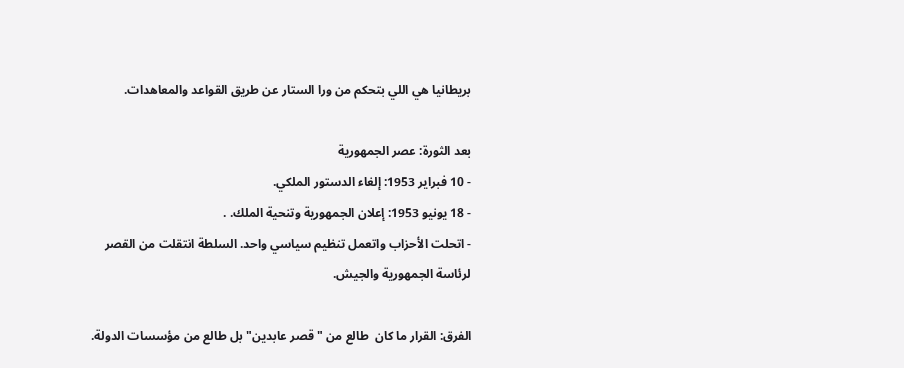بريطانيا هي اللي بتحكم من ورا الستار عن طريق القواعد والمعاهدات.

بعد الثورة: عصر الجمهورية
- 10 فبراير 1953: إلغاء الدستور الملكي.
- 18 يونيو 1953: إعلان الجمهورية وتنحية الملك. .
- اتحلت الأحزاب واتعمل تنظيم سياسي واحد. السلطة انتقلت من القصر لرئاسة الجمهورية والجيش.

الفرق: القرار ما كان  طالع من "قصر عابدين" بل طالع من مؤسسات الدولة.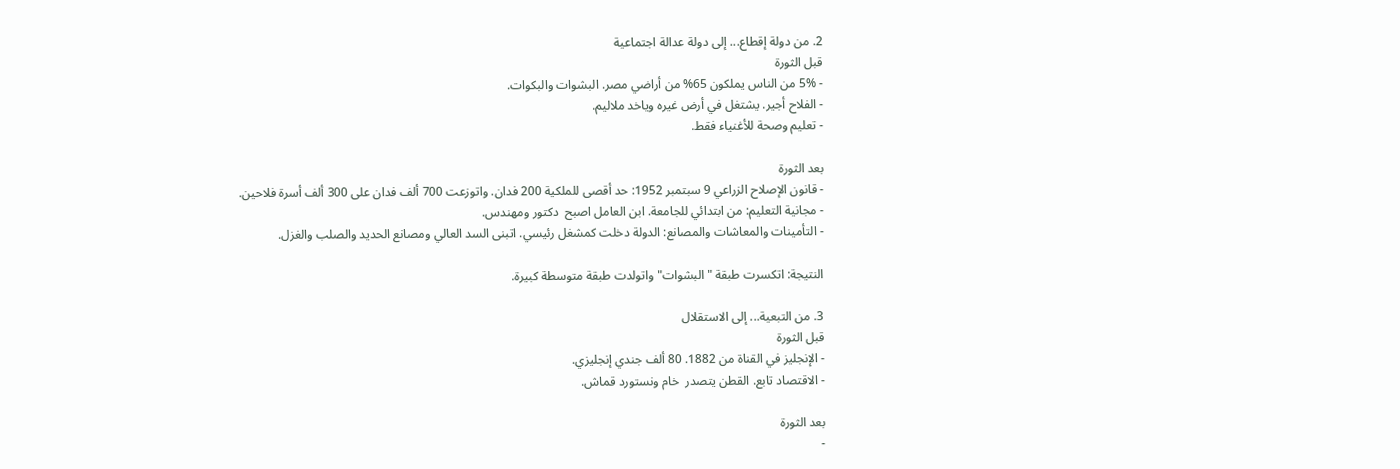2. من دولة إقطاع... إلى دولة عدالة اجتماعية
قبل الثورة
- 5% من الناس يملكون 65% من أراضي مصر. البشوات والبكوات.
- الفلاح أجير. يشتغل في أرض غيره وياخد ملاليم.
- تعليم وصحة للأغنياء فقط.

بعد الثورة
- قانون الإصلاح الزراعي 9 سبتمبر 1952: حد أقصى للملكية 200 فدان. واتوزعت 700 ألف فدان على 300 ألف أسرة فلاحين.
- مجانية التعليم: من ابتدائي للجامعة. ابن العامل اصبح  دكتور ومهندس.
- التأمينات والمعاشات والمصانع: الدولة دخلت كمشغل رئيسي. اتبنى السد العالي ومصانع الحديد والصلب والغزل.

النتيجة: اتكسرت طبقة "البشوات" واتولدت طبقة متوسطة كبيرة.

3. من التبعية... إلى الاستقلال
قبل الثورة
- الإنجليز في القناة من 1882. 80 ألف جندي إنجليزي.
- الاقتصاد تابع. القطن يتصدر  خام ونستورد قماش.

بعد الثورة
-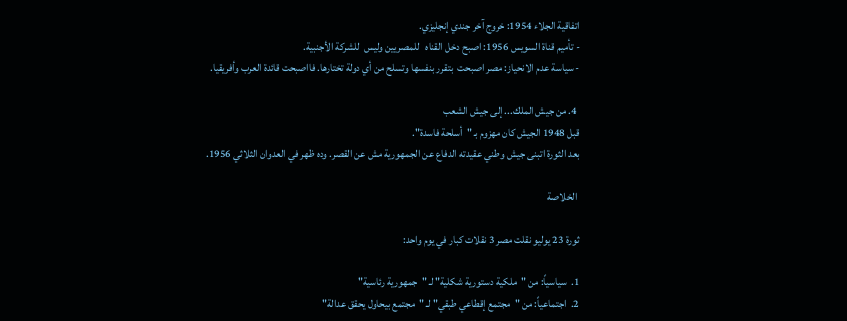اتفاقية الجلاء 1954: خروج آخر جندي إنجليزي.
- تأميم قناة السويس 1956: اصبح دخل القناه   للمصريين وليس  للشركة الأجنبية.
- سياسة عدم الانحياز: مصر اصبحت  بتقرر بنفسها وتسلح من أي دولة تختارها. فااصبحت قائدة العرب وأفريقيا.

 4. من جيش الملك... إلى جيش الشعب
قبل 1948 الجيش كان مهزوم بـ "أسلحة فاسدة".
بعد الثورة اتبنى جيش وطني عقيدته الدفاع عن الجمهورية مش عن القصر. وده ظهر في العدوان الثلاثي 1956.

 الخلاصة

ثورة 23 يوليو نقلت مصر 3 نقلات كبار في يوم واحد:

1.  سياسياً: من "ملكية دستورية شكلية" لـ "جمهورية رئاسية"
2.  اجتماعياً: من "مجتمع إقطاعي طبقي" لـ "مجتمع بيحاول يحقق عدالة"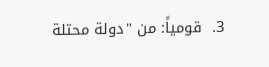3.  قومياً: من "دولة محتلة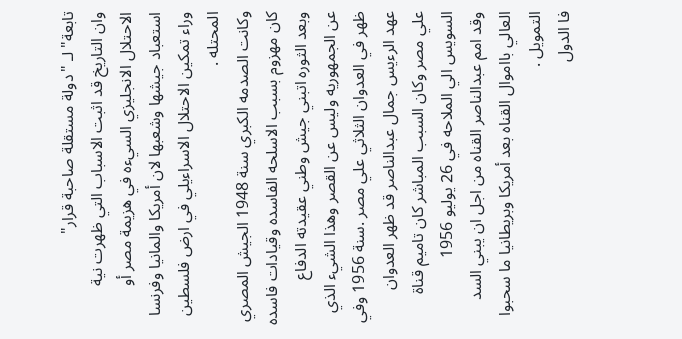تابعة" لـ "دولة مستقلة صاحبة قرار"
وان التاريخ قد اثبت الاسباب التي ظهرت نية الاحتلال الانجليزي السيءه في هزيمة مصر أو استعباد جيشها وشعبها لان أمريكا والمانيا وفرنسا
وراء تمكين الاحتلال الاسراءيلي في ارض فلسطين
المحتله .
وكانت الصدمه الكبري سنة 1948 الجيش المصري
كان مهزوم بسبب الاسلحه الفاسده وقيادات فاسده
وبعد الثوره اتبني جيش وطني عقيدته الدفاع
عن الجمهوريه وليس عن القصر وهذا الشيء الذي
ظهر في العدوان الثلاثي علي مصر .سنة 1956 وفي عهد الرءيس جمال عبدالناصر قد ظهر العدوان
علي مصر وكان السبب المباشر كان تاميم قناة السويس الي الملاحه في 26 يوليو 1956
وقد امم عبدالناصر القناه من اجل ان يبني السد العالي بااموال القناه بعد أمريكا وبريطانيا ما سحبوا التمويل .
فا الدول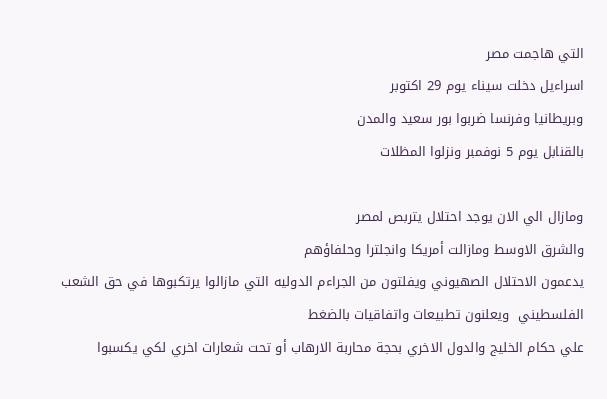التي هاجمت مصر
اسراءيل دخلت سيناء يوم 29 اكتوبر
وبريطانيا وفرنسا ضربوا بور سعيد والمدن
بالقنابل يوم 5 نوفمبر ونزلوا المظلات

ومازال الي الان يوجد احتلال يتربص لمصر
والشرق الاوسط ومازالت أمريكا وانجلترا وحلفاؤهم
يدعمون الاحتلال الصهيوني ويفلتون من الجراءم الدوليه التي مازالوا يرتكبوها في حق الشعب الفلسطيني  ويعلنون تطبيعات واتفاقيات بالضغط
علي حكام الخليج والدول الاخري بحجة محاربة الارهاب أو تحت شعارات اخري لكي يكسبوا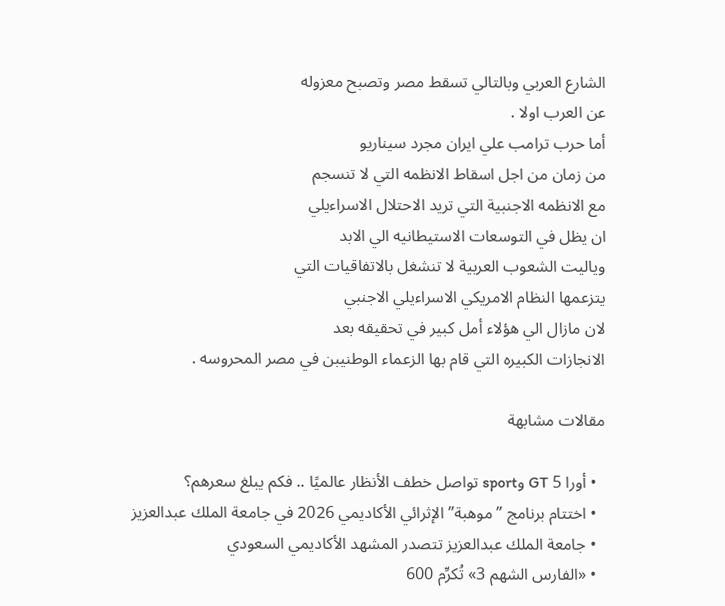الشارع العربي وبالتالي تسقط مصر وتصبح معزوله
عن العرب اولا .
أما حرب ترامب علي ايران مجرد سيناريو
من زمان من اجل اسقاط الانظمه التي لا تنسجم
مع الانظمه الاجنبية التي تريد الاحتلال الاسراءيلي
ان يظل في التوسعات الاستيطانيه الي الابد
وياليت الشعوب العربية لا تنشغل بالاتفاقيات التي
يتزعمها النظام الامريكي الاسراءيلي الاجنبي
لان مازال الي هؤلاء أمل كبير في تحقيقه بعد
الانجازات الكبيره التي قام بها الزعماء الوطنيبن في مصر المحروسه .

مقالات مشابهة

  • أورا 5 GT وsport تواصل خطف الأنظار عالميًا .. فكم يبلغ سعرهم؟
  • اختتام برنامج ” موهبة” الإثرائي الأكاديمي 2026 في جامعة الملك عبدالعزيز
  • جامعة الملك عبدالعزيز تتصدر المشهد الأكاديمي السعودي
  • «الفارس الشهم 3» تُكرِّم 600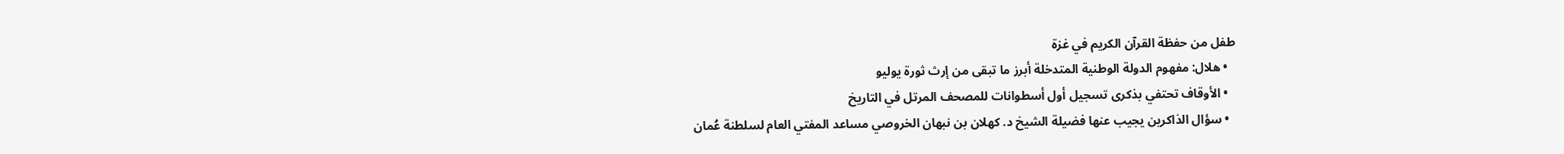طفل من حفظة القرآن الكريم في غزة
  • هلال: مفهوم الدولة الوطنية المتدخلة أبرز ما تبقى من إرث ثورة يوليو
  • الأوقاف تحتفي بذكرى تسجيل أول أسطوانات للمصحف المرتل في التاريخ
  • سؤال الذاكرين يجيب عنها فضيلة الشيخ د. كهلان بن نبهان الخروصي مساعد المفتي العام لسلطنة عُمان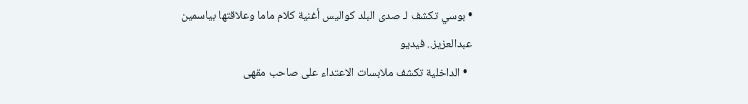• بوسي تكشف لـ صدى البلد كواليس أغنية كلام ماما وعلاقتها بياسمين عبدالعزيز.. فيديو
  • الداخلية تكشف ملابسات الاعتداء على صاحب مقهى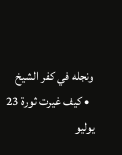ونجله في كفر الشيخ
  • كيف غيرت ثورة 23 يوليو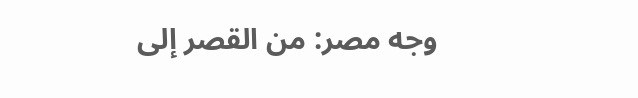وجه مصر: من القصر إلى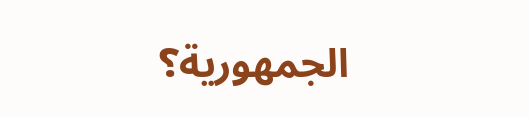الجمهورية؟